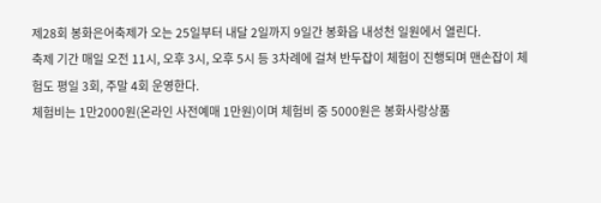제28회 봉화은어축제가 오는 25일부터 내달 2일까지 9일간 봉화읍 내성천 일원에서 열린다.
축제 기간 매일 오전 11시, 오후 3시, 오후 5시 등 3차례에 걸쳐 반두잡이 체험이 진행되며 맨손잡이 체험도 평일 3회, 주말 4회 운영한다.
체험비는 1만2000원(온라인 사전예매 1만원)이며 체험비 중 5000원은 봉화사랑상품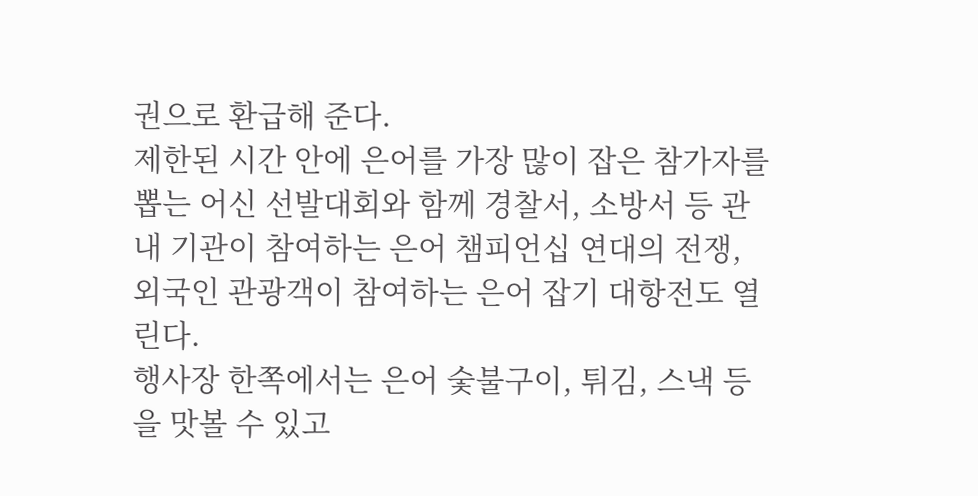권으로 환급해 준다.
제한된 시간 안에 은어를 가장 많이 잡은 참가자를 뽑는 어신 선발대회와 함께 경찰서, 소방서 등 관내 기관이 참여하는 은어 챔피언십 연대의 전쟁, 외국인 관광객이 참여하는 은어 잡기 대항전도 열린다.
행사장 한쪽에서는 은어 숯불구이, 튀김, 스낵 등을 맛볼 수 있고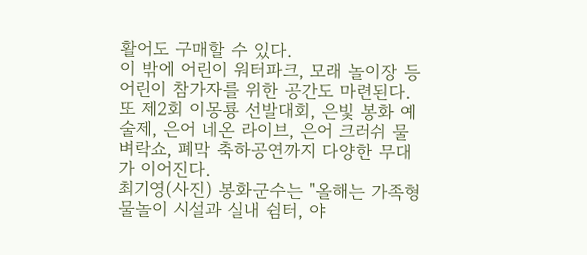활어도 구매할 수 있다.
이 밖에 어린이 워터파크, 모래 놀이장 등 어린이 참가자를 위한 공간도 마련된다.
또 제2회 이몽룡 선발대회, 은빛 봉화 예술제, 은어 네온 라이브, 은어 크러쉬 물벼락쇼, 폐막 축하공연까지 다양한 무대가 이어진다.
최기영(사진) 봉화군수는 "올해는 가족형 물놀이 시설과 실내 쉼터, 야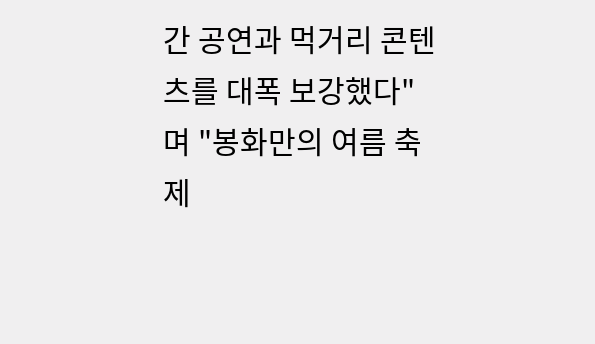간 공연과 먹거리 콘텐츠를 대폭 보강했다"며 "봉화만의 여름 축제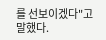를 선보이겠다"고 말했다.